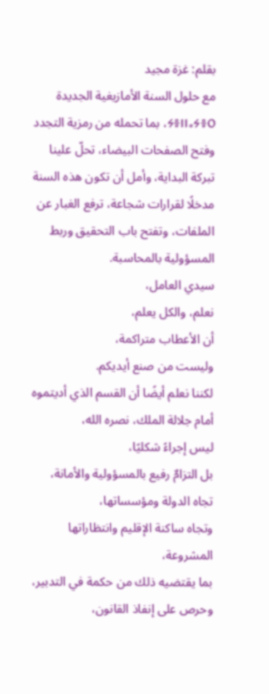بقلم: غزة مجيد
مع حلول السنة الأمازيغية الجديدة ⵢⴻⵏⵏⴰⵢⴻⵔ، بما تحمله من رمزية التجدد وفتح الصفحات البيضاء، تحلّ علينا تبركة البداية، وأمل أن تكون هذه السنة مدخلًا لقرارات شجاعة، ترفع الغبار عن الملفات، وتفتح باب التحقيق وربط المسؤولية بالمحاسبة.
سيدي العامل،
نعلم، والكل يعلم،
أن الأعطاب متراكمة،
وليست من صنع أيديكم.
لكننا نعلم أيضًا أن القسم الذي أديتموه أمام جلالة الملك، نصره الله،
ليس إجراءً شكليًا،
بل التزامٌ رفيع بالمسؤولية والأمانة،
تجاه الدولة ومؤسساتها،
وتجاه ساكنة الإقليم وانتظاراتها المشروعة،
بما يقتضيه ذلك من حكمة في التدبير،
وحرص على إنفاذ القانون،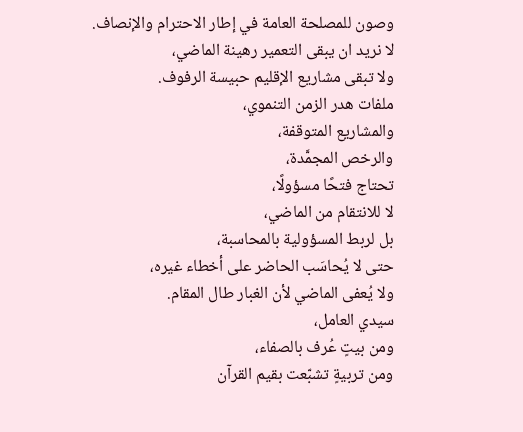وصون للمصلحة العامة في إطار الاحترام والإنصاف.
لا نريد ان يبقى التعمير رهينة الماضي،
ولا تبقى مشاريع الإقليم حبيسة الرفوف.
ملفات هدر الزمن التنموي،
والمشاريع المتوقفة،
والرخص المجمَّدة،
تحتاج فتحًا مسؤولًا،
لا للانتقام من الماضي،
بل لربط المسؤولية بالمحاسبة،
حتى لا يُحاسَب الحاضر على أخطاء غيره،
ولا يُعفى الماضي لأن الغبار طال المقام.
سيدي العامل،
ومن بيتٍ عُرف بالصفاء،
ومن تربيةٍ تشبّعت بقيم القرآن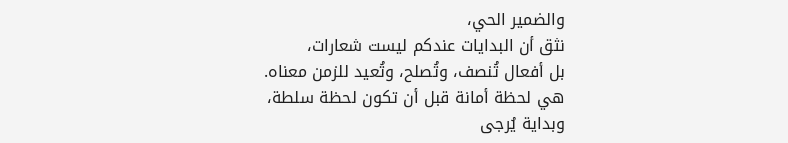والضمير الحي،
نثق أن البدايات عندكم ليست شعارات،
بل أفعال تُنصف، وتُصلح، وتُعيد للزمن معناه.
هي لحظة أمانة قبل أن تكون لحظة سلطة،
وبداية يُرجى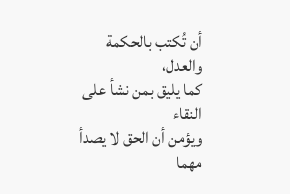أن تُكتب بالحكمة والعدل،
كما يليق بمن نشأ على النقاء
ويؤمن أن الحق لا يصدأ مهما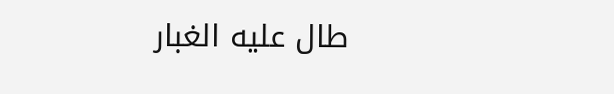طال عليه الغبار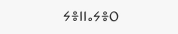ⵢⴻⵏⵏⴰⵢⴻⵔ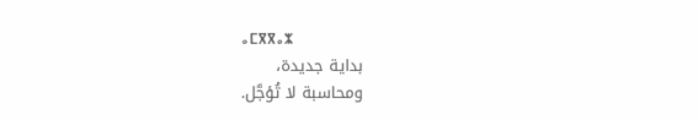ⴰⵎⴳⴳⴰⵣ
بداية جديدة،
ومحاسبة لا تُؤجَّل.